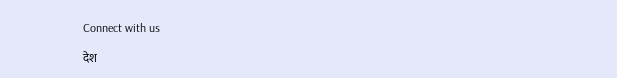Connect with us

देश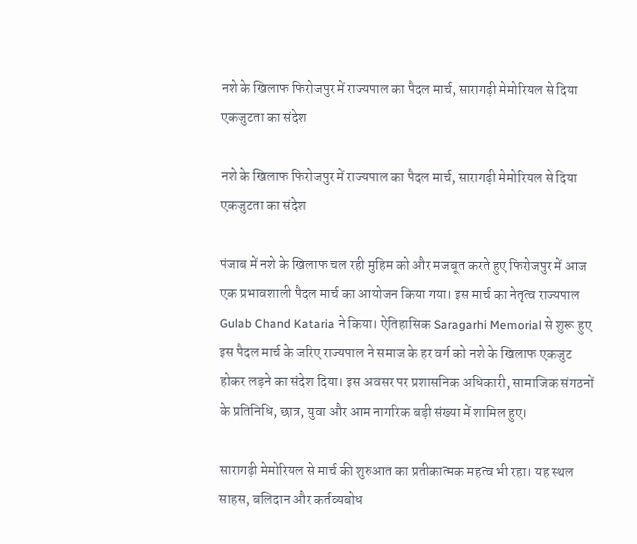नशे के खिलाफ फिरोजपुर में राज्यपाल का पैदल मार्च, सारागढ़ी मेमोरियल से दिया एकजुटता का संदेश

नशे के खिलाफ फिरोजपुर में राज्यपाल का पैदल मार्च, सारागढ़ी मेमोरियल से दिया एकजुटता का संदेश

पंजाब में नशे के खिलाफ चल रही मुहिम को और मजबूत करते हुए फिरोजपुर में आज एक प्रभावशाली पैदल मार्च का आयोजन किया गया। इस मार्च का नेतृत्व राज्यपाल Gulab Chand Kataria ने किया। ऐतिहासिक Saragarhi Memorial से शुरू हुए इस पैदल मार्च के जरिए राज्यपाल ने समाज के हर वर्ग को नशे के खिलाफ एकजुट होकर लड़ने का संदेश दिया। इस अवसर पर प्रशासनिक अधिकारी, सामाजिक संगठनों के प्रतिनिधि, छात्र, युवा और आम नागरिक बड़ी संख्या में शामिल हुए।

सारागढ़ी मेमोरियल से मार्च की शुरुआत का प्रतीकात्मक महत्व भी रहा। यह स्थल साहस, बलिदान और कर्तव्यबोध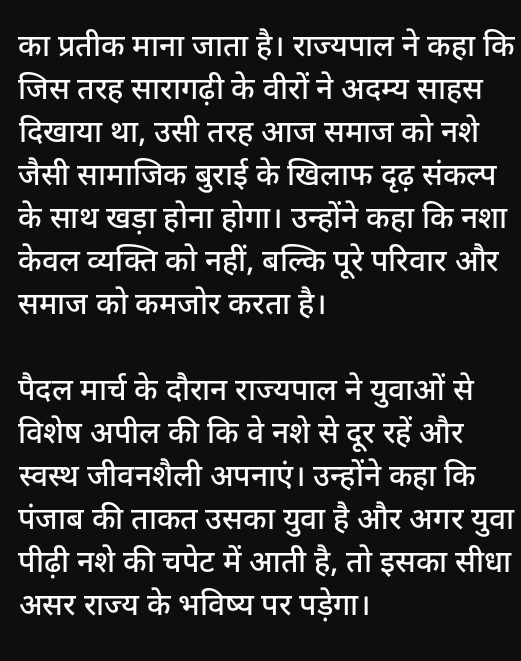का प्रतीक माना जाता है। राज्यपाल ने कहा कि जिस तरह सारागढ़ी के वीरों ने अदम्य साहस दिखाया था, उसी तरह आज समाज को नशे जैसी सामाजिक बुराई के खिलाफ दृढ़ संकल्प के साथ खड़ा होना होगा। उन्होंने कहा कि नशा केवल व्यक्ति को नहीं, बल्कि पूरे परिवार और समाज को कमजोर करता है।

पैदल मार्च के दौरान राज्यपाल ने युवाओं से विशेष अपील की कि वे नशे से दूर रहें और स्वस्थ जीवनशैली अपनाएं। उन्होंने कहा कि पंजाब की ताकत उसका युवा है और अगर युवा पीढ़ी नशे की चपेट में आती है, तो इसका सीधा असर राज्य के भविष्य पर पड़ेगा।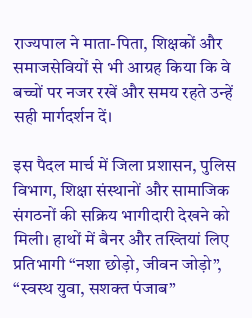राज्यपाल ने माता-पिता, शिक्षकों और समाजसेवियों से भी आग्रह किया कि वे बच्चों पर नजर रखें और समय रहते उन्हें सही मार्गदर्शन दें।

इस पैदल मार्च में जिला प्रशासन, पुलिस विभाग, शिक्षा संस्थानों और सामाजिक संगठनों की सक्रिय भागीदारी देखने को मिली। हाथों में बैनर और तख्तियां लिए प्रतिभागी “नशा छोड़ो, जीवन जोड़ो”, “स्वस्थ युवा, सशक्त पंजाब”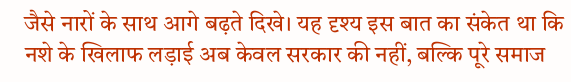जैसे नारों के साथ आगे बढ़ते दिखे। यह दृश्य इस बात का संकेत था कि नशे के खिलाफ लड़ाई अब केवल सरकार की नहीं, बल्कि पूरे समाज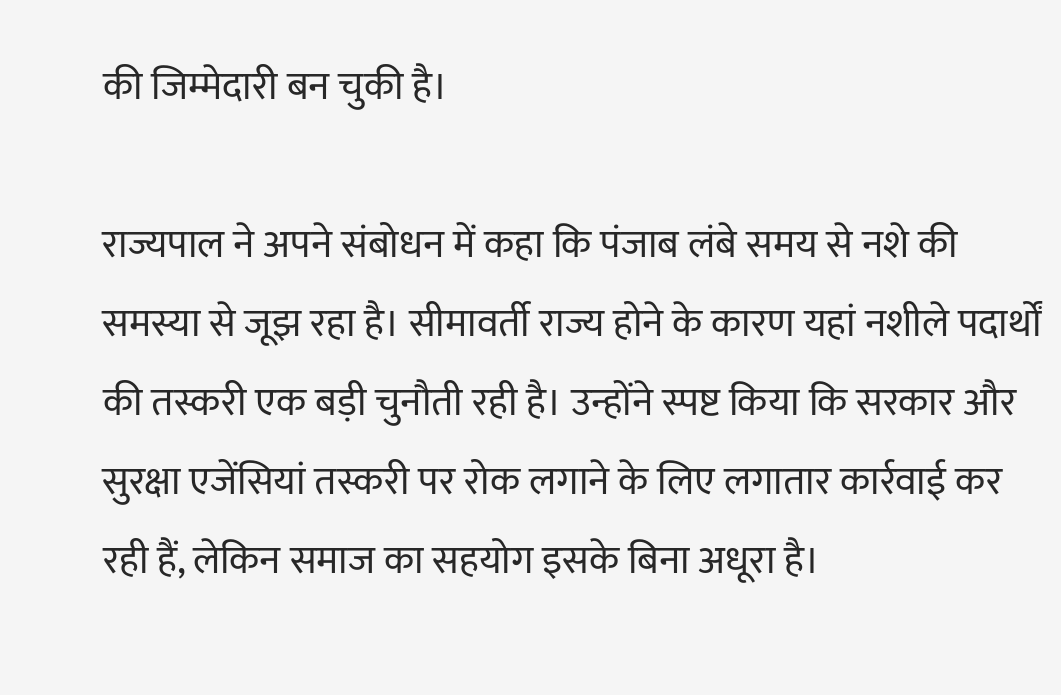की जिम्मेदारी बन चुकी है।

राज्यपाल ने अपने संबोधन में कहा कि पंजाब लंबे समय से नशे की समस्या से जूझ रहा है। सीमावर्ती राज्य होने के कारण यहां नशीले पदार्थों की तस्करी एक बड़ी चुनौती रही है। उन्होंने स्पष्ट किया कि सरकार और सुरक्षा एजेंसियां तस्करी पर रोक लगाने के लिए लगातार कार्रवाई कर रही हैं, लेकिन समाज का सहयोग इसके बिना अधूरा है।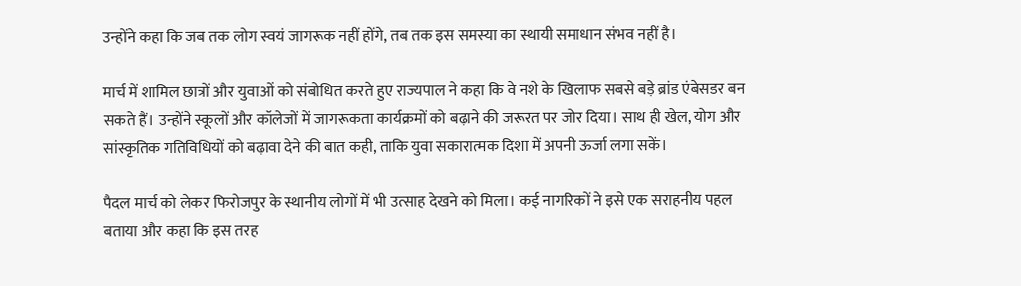उन्होंने कहा कि जब तक लोग स्वयं जागरूक नहीं होंगे, तब तक इस समस्या का स्थायी समाधान संभव नहीं है।

मार्च में शामिल छात्रों और युवाओं को संबोधित करते हुए राज्यपाल ने कहा कि वे नशे के खिलाफ सबसे बड़े ब्रांड एंबेसडर बन सकते हैं। उन्होंने स्कूलों और कॉलेजों में जागरूकता कार्यक्रमों को बढ़ाने की जरूरत पर जोर दिया। साथ ही खेल, योग और सांस्कृतिक गतिविधियों को बढ़ावा देने की बात कही, ताकि युवा सकारात्मक दिशा में अपनी ऊर्जा लगा सकें।

पैदल मार्च को लेकर फिरोजपुर के स्थानीय लोगों में भी उत्साह देखने को मिला। कई नागरिकों ने इसे एक सराहनीय पहल बताया और कहा कि इस तरह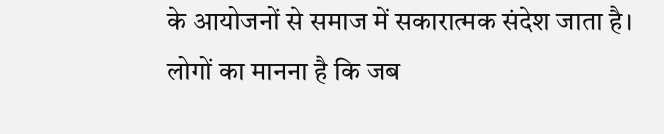के आयोजनों से समाज में सकारात्मक संदेश जाता है। लोगों का मानना है कि जब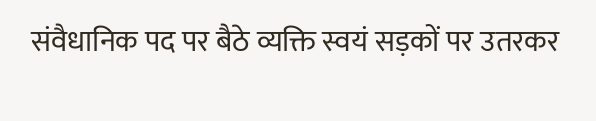संवैधानिक पद पर बैठे व्यक्ति स्वयं सड़कों पर उतरकर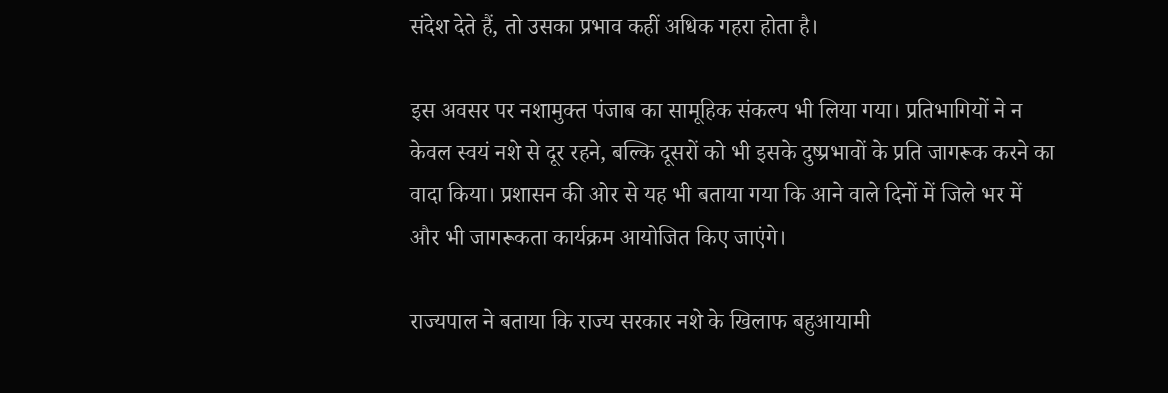संदेश देते हैं, तो उसका प्रभाव कहीं अधिक गहरा होता है।

इस अवसर पर नशामुक्त पंजाब का सामूहिक संकल्प भी लिया गया। प्रतिभागियों ने न केवल स्वयं नशे से दूर रहने, बल्कि दूसरों को भी इसके दुष्प्रभावों के प्रति जागरूक करने का वादा किया। प्रशासन की ओर से यह भी बताया गया कि आने वाले दिनों में जिले भर में और भी जागरूकता कार्यक्रम आयोजित किए जाएंगे।

राज्यपाल ने बताया कि राज्य सरकार नशे के खिलाफ बहुआयामी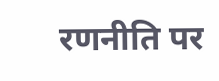रणनीति पर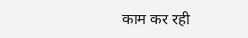काम कर रही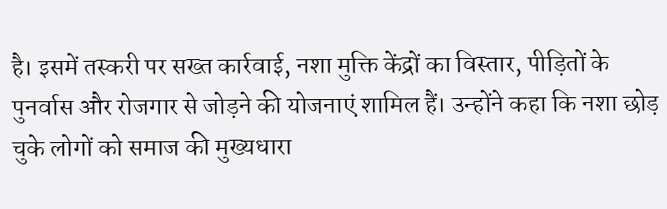है। इसमें तस्करी पर सख्त कार्रवाई, नशा मुक्ति केंद्रों का विस्तार, पीड़ितों के पुनर्वास और रोजगार से जोड़ने की योजनाएं शामिल हैं। उन्होंने कहा कि नशा छोड़ चुके लोगों को समाज की मुख्यधारा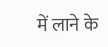में लाने के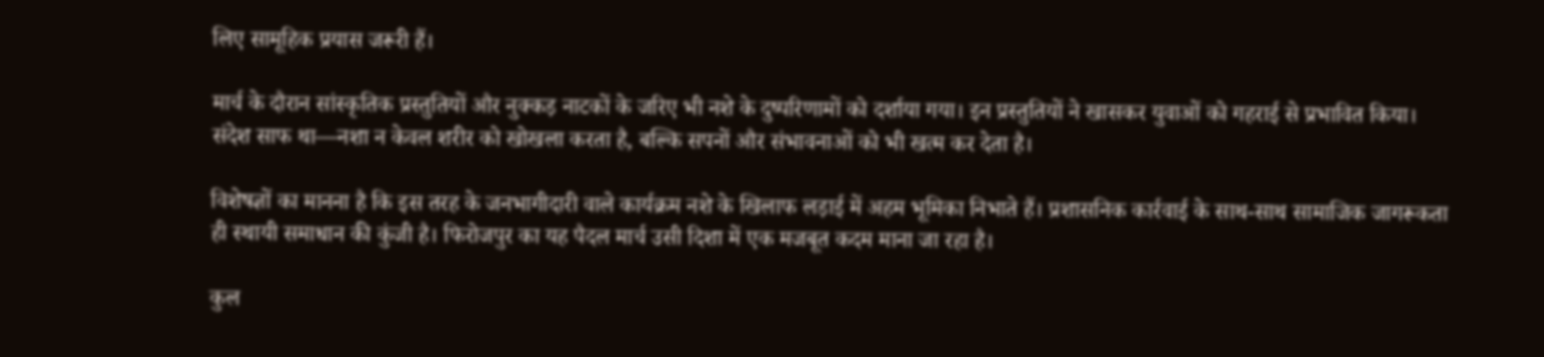लिए सामूहिक प्रयास जरूरी हैं।

मार्च के दौरान सांस्कृतिक प्रस्तुतियों और नुक्कड़ नाटकों के जरिए भी नशे के दुष्परिणामों को दर्शाया गया। इन प्रस्तुतियों ने खासकर युवाओं को गहराई से प्रभावित किया। संदेश साफ था—नशा न केवल शरीर को खोखला करता है, बल्कि सपनों और संभावनाओं को भी खत्म कर देता है।

विशेषज्ञों का मानना है कि इस तरह के जनभागीदारी वाले कार्यक्रम नशे के खिलाफ लड़ाई में अहम भूमिका निभाते हैं। प्रशासनिक कार्रवाई के साथ-साथ सामाजिक जागरूकता ही स्थायी समाधान की कुंजी है। फिरोजपुर का यह पैदल मार्च उसी दिशा में एक मजबूत कदम माना जा रहा है।

कुल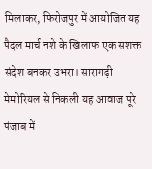मिलाकर, फिरोजपुर में आयोजित यह पैदल मार्च नशे के खिलाफ एक सशक्त संदेश बनकर उभरा। सारागढ़ी मेमोरियल से निकली यह आवाज पूरे पंजाब में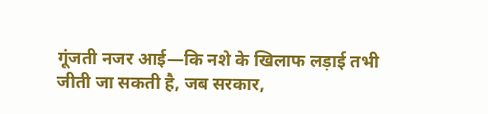गूंजती नजर आई—कि नशे के खिलाफ लड़ाई तभी जीती जा सकती है, जब सरकार,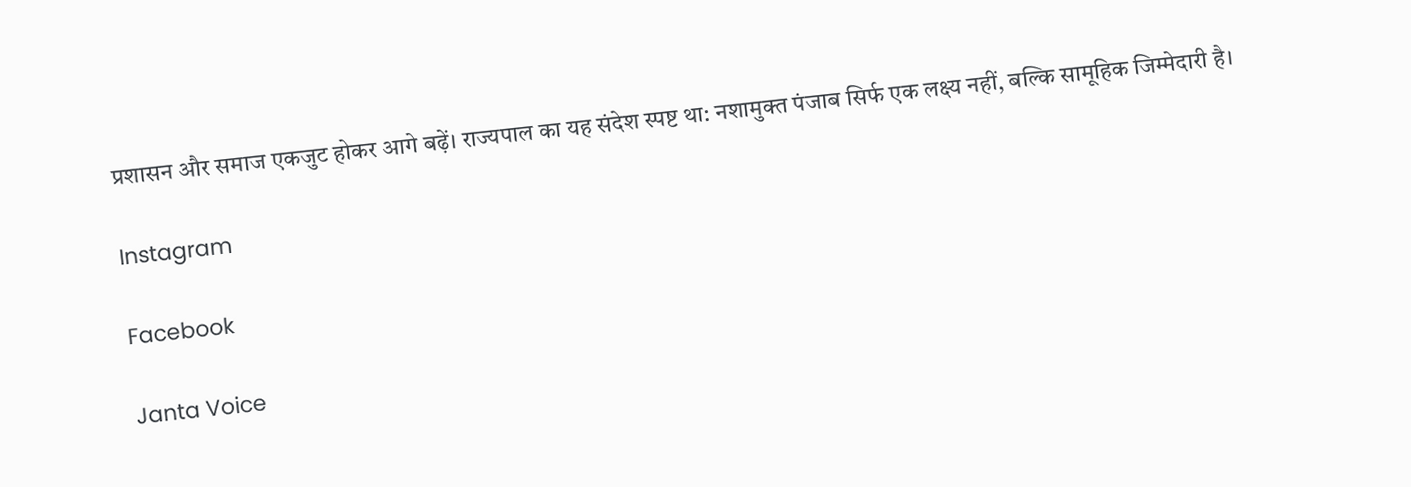प्रशासन और समाज एकजुट होकर आगे बढ़ें। राज्यपाल का यह संदेश स्पष्ट था: नशामुक्त पंजाब सिर्फ एक लक्ष्य नहीं, बल्कि सामूहिक जिम्मेदारी है।

Instagram

Facebook

Janta Voice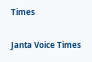Times

Janta Voice Times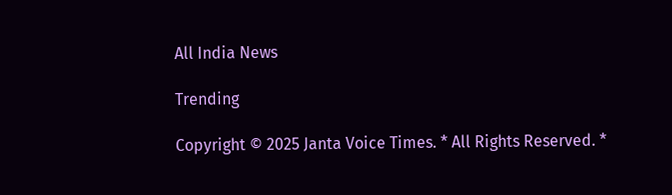All India News

Trending

Copyright © 2025 Janta Voice Times. * All Rights Reserved. *